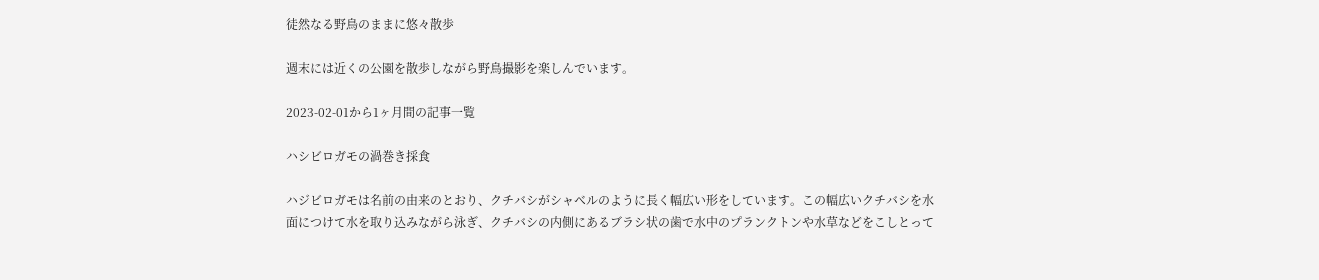徒然なる野鳥のままに悠々散歩

週末には近くの公園を散歩しながら野鳥撮影を楽しんでいます。

2023-02-01から1ヶ月間の記事一覧

ハシビロガモの渦巻き採食

ハジビロガモは名前の由来のとおり、クチバシがシャベルのように長く幅広い形をしています。この幅広いクチバシを水面につけて水を取り込みながら泳ぎ、クチバシの内側にあるブラシ状の歯で水中のプランクトンや水草などをこしとって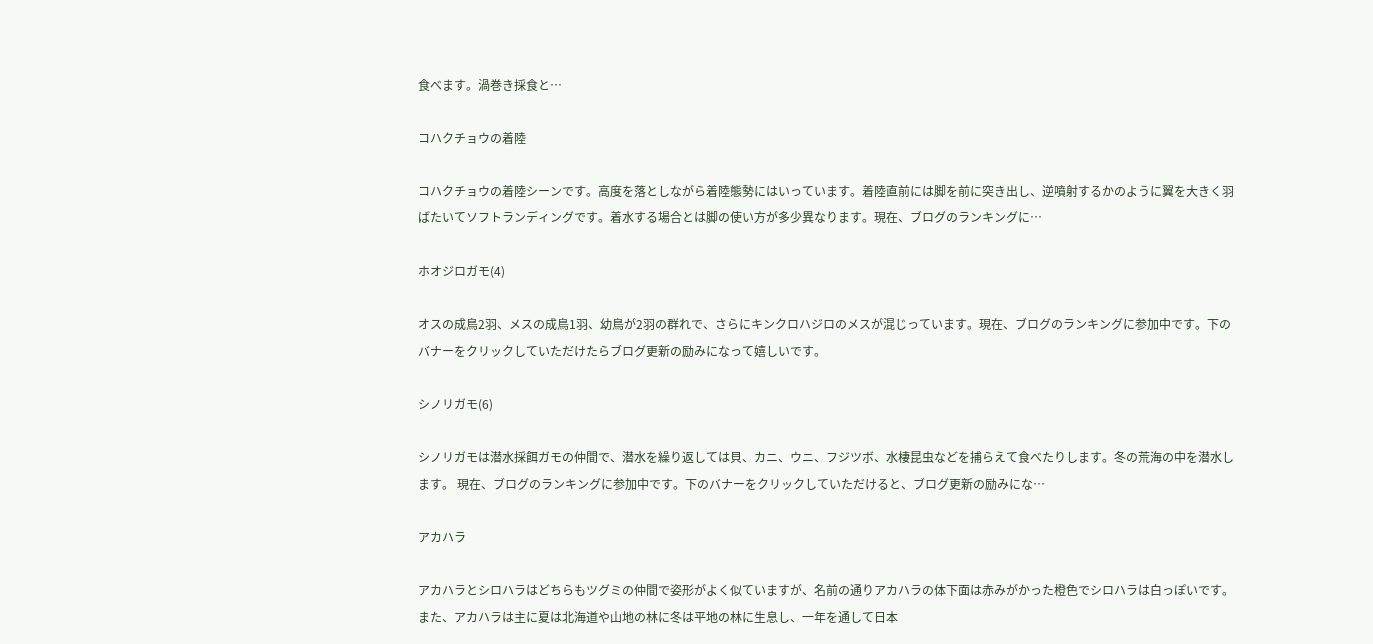食べます。渦巻き採食と…

コハクチョウの着陸

コハクチョウの着陸シーンです。高度を落としながら着陸態勢にはいっています。着陸直前には脚を前に突き出し、逆噴射するかのように翼を大きく羽ばたいてソフトランディングです。着水する場合とは脚の使い方が多少異なります。現在、ブログのランキングに…

ホオジロガモ(4)

オスの成鳥2羽、メスの成鳥1羽、幼鳥が2羽の群れで、さらにキンクロハジロのメスが混じっています。現在、ブログのランキングに参加中です。下のバナーをクリックしていただけたらブログ更新の励みになって嬉しいです。

シノリガモ(6)

シノリガモは潜水採餌ガモの仲間で、潜水を繰り返しては貝、カニ、ウニ、フジツボ、水棲昆虫などを捕らえて食べたりします。冬の荒海の中を潜水します。 現在、ブログのランキングに参加中です。下のバナーをクリックしていただけると、ブログ更新の励みにな…

アカハラ

アカハラとシロハラはどちらもツグミの仲間で姿形がよく似ていますが、名前の通りアカハラの体下面は赤みがかった橙色でシロハラは白っぽいです。また、アカハラは主に夏は北海道や山地の林に冬は平地の林に生息し、一年を通して日本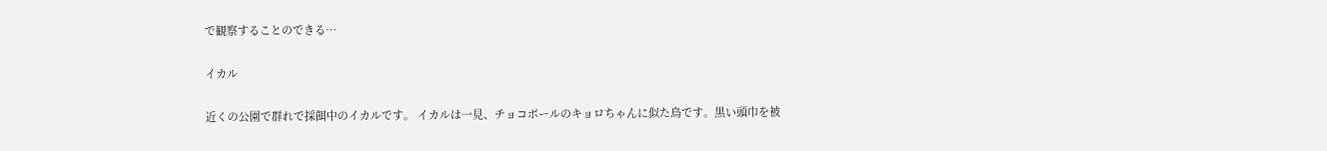で観察することのできる…

イカル

近くの公園で群れで採餌中のイカルです。 イカルは一見、チョコボールのキョロちゃんに似た鳥です。黒い頭巾を被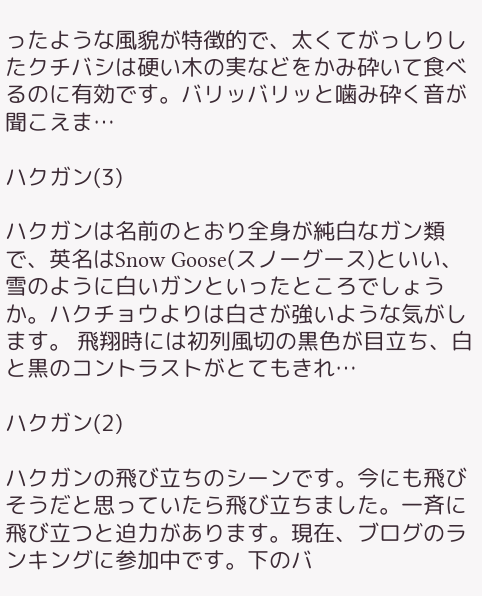ったような風貌が特徴的で、太くてがっしりしたクチバシは硬い木の実などをかみ砕いて食べるのに有効です。バリッバリッと噛み砕く音が聞こえま…

ハクガン(3)

ハクガンは名前のとおり全身が純白なガン類で、英名はSnow Goose(スノーグース)といい、雪のように白いガンといったところでしょうか。ハクチョウよりは白さが強いような気がします。 飛翔時には初列風切の黒色が目立ち、白と黒のコントラストがとてもきれ…

ハクガン(2)

ハクガンの飛び立ちのシーンです。今にも飛びそうだと思っていたら飛び立ちました。一斉に飛び立つと迫力があります。現在、ブログのランキングに参加中です。下のバ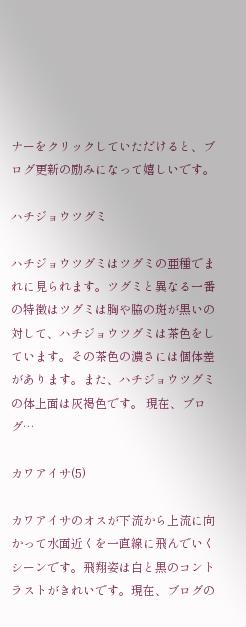ナーをクリックしていただけると、ブログ更新の励みになって嬉しいです。

ハチジョウツグミ

ハチジョウツグミはツグミの亜種でまれに見られます。ツグミと異なる一番の特徴はツグミは胸や脇の斑が黒いの対して、ハチジョウツグミは茶色をしています。その茶色の濃さには個体差があります。また、ハチジョウツグミの体上面は灰褐色です。 現在、ブログ…

カワアイサ(5)

カワアイサのオスが下流から上流に向かって水面近くを一直線に飛んでいくシーンです。飛翔姿は白と黒のコントラストがきれいです。現在、ブログの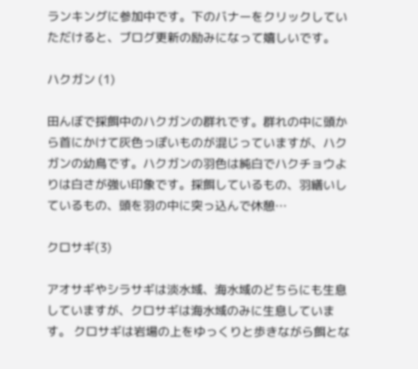ランキングに参加中です。下のバナーをクリックしていただけると、ブログ更新の励みになって嬉しいです。

ハクガン (1)

田んぼで採餌中のハクガンの群れです。群れの中に頭から首にかけて灰色っぽいものが混じっていますが、ハクガンの幼鳥です。ハクガンの羽色は純白でハクチョウよりは白さが強い印象です。採餌しているもの、羽繕いしているもの、頭を羽の中に突っ込んで休憩…

クロサギ(3)

アオサギやシラサギは淡水域、海水域のどちらにも生息していますが、クロサギは海水域のみに生息しています。 クロサギは岩場の上をゆっくりと歩きながら餌とな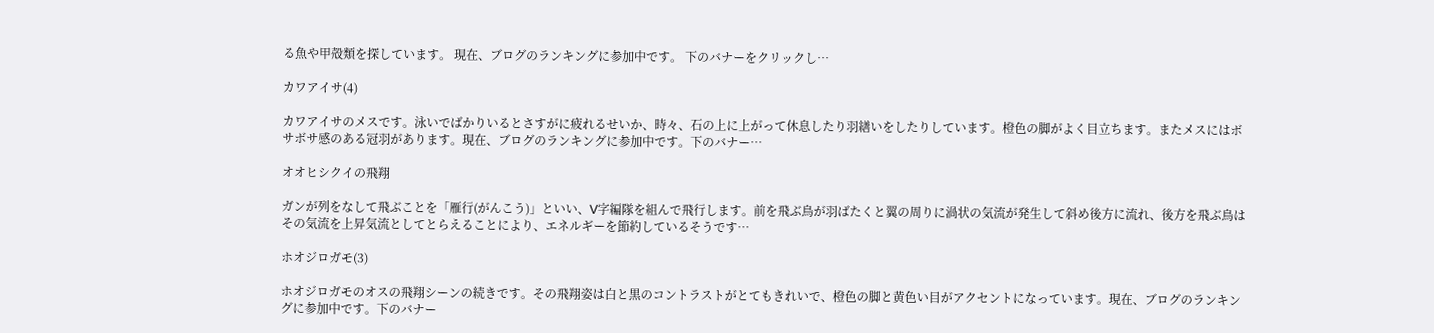る魚や甲殻類を探しています。 現在、ブログのランキングに参加中です。 下のバナーをクリックし…

カワアイサ(4)

カワアイサのメスです。泳いでばかりいるとさすがに疲れるせいか、時々、石の上に上がって休息したり羽繕いをしたりしています。橙色の脚がよく目立ちます。またメスにはボサボサ感のある冠羽があります。現在、ブログのランキングに参加中です。下のバナー…

オオヒシクイの飛翔

ガンが列をなして飛ぶことを「雁行(がんこう)」といい、V字編隊を組んで飛行します。前を飛ぶ鳥が羽ばたくと翼の周りに渦状の気流が発生して斜め後方に流れ、後方を飛ぶ鳥はその気流を上昇気流としてとらえることにより、エネルギーを節約しているそうです…

ホオジロガモ(3)

ホオジロガモのオスの飛翔シーンの続きです。その飛翔姿は白と黒のコントラストがとてもきれいで、橙色の脚と黄色い目がアクセントになっています。現在、ブログのランキングに参加中です。下のバナー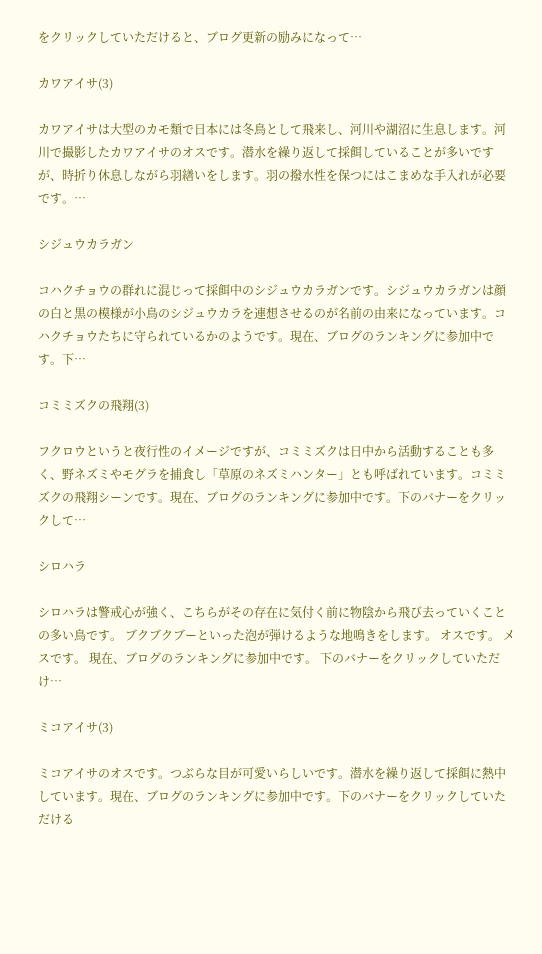をクリックしていただけると、ブログ更新の励みになって…

カワアイサ(3)

カワアイサは大型のカモ類で日本には冬鳥として飛来し、河川や湖沼に生息します。河川で撮影したカワアイサのオスです。潜水を繰り返して採餌していることが多いですが、時折り休息しながら羽繕いをします。羽の撥水性を保つにはこまめな手入れが必要です。…

シジュウカラガン

コハクチョウの群れに混じって採餌中のシジュウカラガンです。シジュウカラガンは顔の白と黒の模様が小鳥のシジュウカラを連想させるのが名前の由来になっています。コハクチョウたちに守られているかのようです。現在、ブログのランキングに参加中です。下…

コミミズクの飛翔(3)

フクロウというと夜行性のイメージですが、コミミズクは日中から活動することも多く、野ネズミやモグラを捕食し「草原のネズミハンター」とも呼ばれています。コミミズクの飛翔シーンです。現在、ブログのランキングに参加中です。下のバナーをクリックして…

シロハラ

シロハラは警戒心が強く、こちらがその存在に気付く前に物陰から飛び去っていくことの多い鳥です。 ブクブクブーといった泡が弾けるような地鳴きをします。 オスです。 メスです。 現在、ブログのランキングに参加中です。 下のバナーをクリックしていただけ…

ミコアイサ(3)

ミコアイサのオスです。つぶらな目が可愛いらしいです。潜水を繰り返して採餌に熱中しています。現在、ブログのランキングに参加中です。下のバナーをクリックしていただける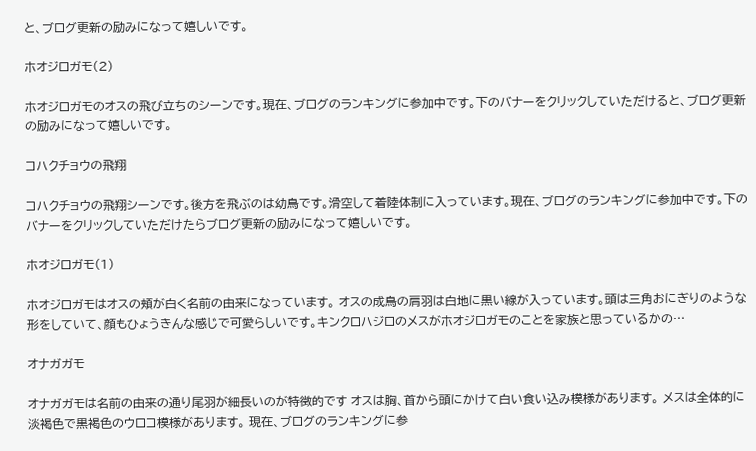と、ブログ更新の励みになって嬉しいです。

ホオジロガモ(2)

ホオジロガモのオスの飛び立ちのシーンです。現在、ブログのランキングに参加中です。下のバナーをクリックしていただけると、ブログ更新の励みになって嬉しいです。

コハクチョウの飛翔

コハクチョウの飛翔シーンです。後方を飛ぶのは幼鳥です。滑空して着陸体制に入っています。現在、ブログのランキングに参加中です。下のバナーをクリックしていただけたらブログ更新の励みになって嬉しいです。

ホオジロガモ(1)

ホオジロガモはオスの頬が白く名前の由来になっています。 オスの成鳥の肩羽は白地に黒い線が入っています。頭は三角おにぎりのような形をしていて、顔もひょうきんな感じで可愛らしいです。キンクロハジロのメスがホオジロガモのことを家族と思っているかの…

オナガガモ

オナガガモは名前の由来の通り尾羽が細長いのが特徴的です オスは胸、首から頭にかけて白い食い込み模様があります。 メスは全体的に淡褐色で黒褐色のウロコ模様があります。 現在、ブログのランキングに参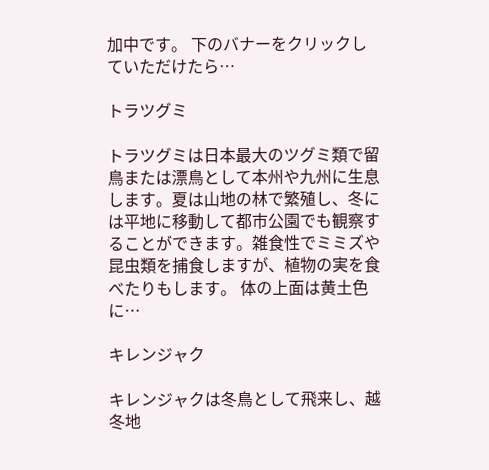加中です。 下のバナーをクリックしていただけたら…

トラツグミ

トラツグミは日本最大のツグミ類で留鳥または漂鳥として本州や九州に生息します。夏は山地の林で繁殖し、冬には平地に移動して都市公園でも観察することができます。雑食性でミミズや昆虫類を捕食しますが、植物の実を食べたりもします。 体の上面は黄土色に…

キレンジャク

キレンジャクは冬鳥として飛来し、越冬地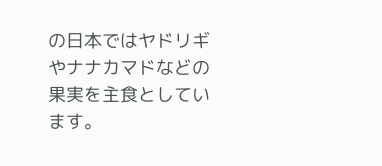の日本ではヤドリギやナナカマドなどの果実を主食としています。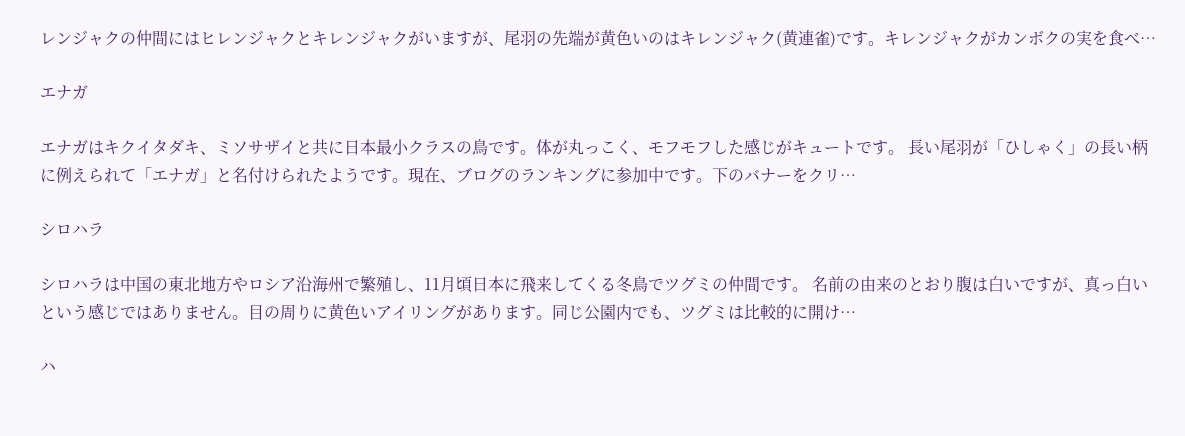レンジャクの仲間にはヒレンジャクとキレンジャクがいますが、尾羽の先端が黄色いのはキレンジャク(黄連雀)です。キレンジャクがカンボクの実を食べ…

エナガ

エナガはキクイタダキ、ミソサザイと共に日本最小クラスの鳥です。体が丸っこく、モフモフした感じがキュートです。 長い尾羽が「ひしゃく」の長い柄に例えられて「エナガ」と名付けられたようです。現在、ブログのランキングに参加中です。下のバナーをクリ…

シロハラ

シロハラは中国の東北地方やロシア沿海州で繁殖し、11月頃日本に飛来してくる冬鳥でツグミの仲間です。 名前の由来のとおり腹は白いですが、真っ白いという感じではありません。目の周りに黄色いアイリングがあります。同じ公園内でも、ツグミは比較的に開け…

ハ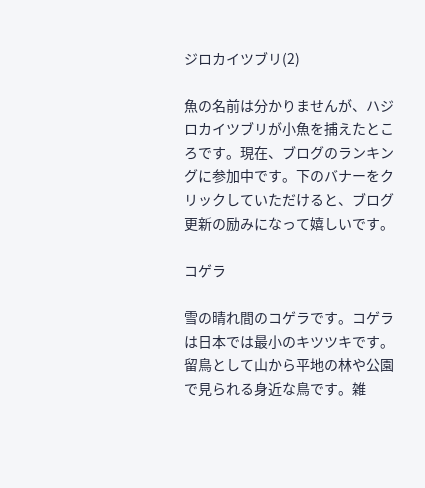ジロカイツブリ(2)

魚の名前は分かりませんが、ハジロカイツブリが小魚を捕えたところです。現在、ブログのランキングに参加中です。下のバナーをクリックしていただけると、ブログ更新の励みになって嬉しいです。

コゲラ

雪の晴れ間のコゲラです。コゲラは日本では最小のキツツキです。留鳥として山から平地の林や公園で見られる身近な鳥です。雑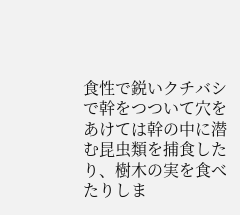食性で鋭いクチバシで幹をつついて穴をあけては幹の中に潜む昆虫類を捕食したり、樹木の実を食べたりしま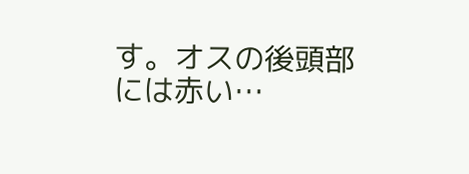す。オスの後頭部には赤い…